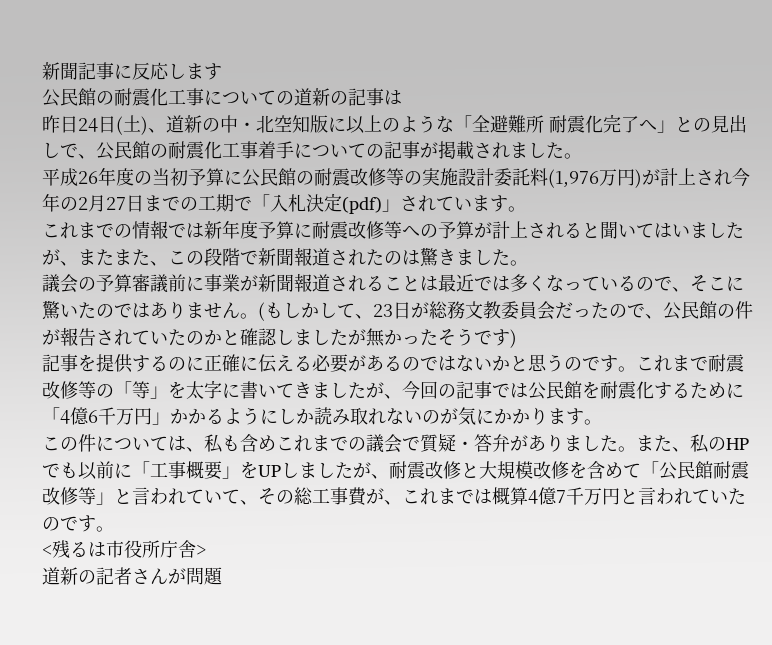新聞記事に反応します
公民館の耐震化工事についての道新の記事は
昨日24日(土)、道新の中・北空知版に以上のような「全避難所 耐震化完了へ」との見出しで、公民館の耐震化工事着手についての記事が掲載されました。
平成26年度の当初予算に公民館の耐震改修等の実施設計委託料(1,976万円)が計上され今年の2月27日までの工期で「入札決定(pdf)」されています。
これまでの情報では新年度予算に耐震改修等への予算が計上されると聞いてはいましたが、またまた、この段階で新聞報道されたのは驚きました。
議会の予算審議前に事業が新聞報道されることは最近では多くなっているので、そこに驚いたのではありません。(もしかして、23日が総務文教委員会だったので、公民館の件が報告されていたのかと確認しましたが無かったそうです)
記事を提供するのに正確に伝える必要があるのではないかと思うのです。これまで耐震改修等の「等」を太字に書いてきましたが、今回の記事では公民館を耐震化するために「4億6千万円」かかるようにしか読み取れないのが気にかかります。
この件については、私も含めこれまでの議会で質疑・答弁がありました。また、私のHPでも以前に「工事概要」をUPしましたが、耐震改修と大規模改修を含めて「公民館耐震改修等」と言われていて、その総工事費が、これまでは概算4億7千万円と言われていたのです。
<残るは市役所庁舎>
道新の記者さんが問題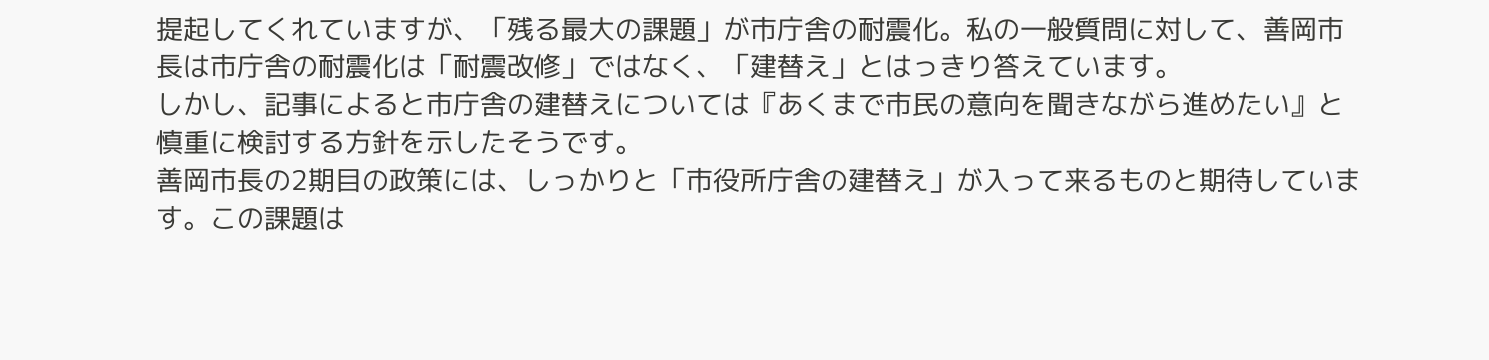提起してくれていますが、「残る最大の課題」が市庁舎の耐震化。私の一般質問に対して、善岡市長は市庁舎の耐震化は「耐震改修」ではなく、「建替え」とはっきり答えています。
しかし、記事によると市庁舎の建替えについては『あくまで市民の意向を聞きながら進めたい』と慎重に検討する方針を示したそうです。
善岡市長の2期目の政策には、しっかりと「市役所庁舎の建替え」が入って来るものと期待しています。この課題は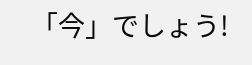「今」でしょう!